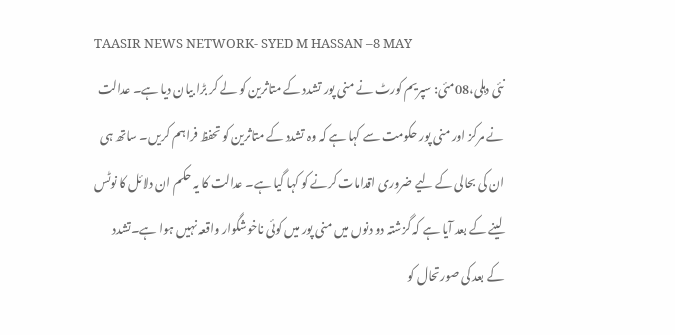TAASIR NEWS NETWORK- SYED M HASSAN –8 MAY
نئی دہلی،08مئی: سپریم کورٹ نے منی پور تشدد کے متاثرین کو لے کر بڑا بیان دیا ہے۔ عدالت نے مرکز اور منی پور حکومت سے کہا ہے کہ وہ تشدد کے متاثرین کو تحفظ فراہم کریں۔ ساتھ ہی ان کی بحالی کے لیے ضروری اقدامات کرنے کو کہا گیا ہے۔ عدالت کا یہ حکم ان دلائل کا نوٹس لینے کے بعد آیا ہے کہ گزشتہ دو دنوں میں منی پور میں کوئی ناخوشگوار واقعہ نہیں ہوا ہے۔تشدد کے بعد کی صورتحال کو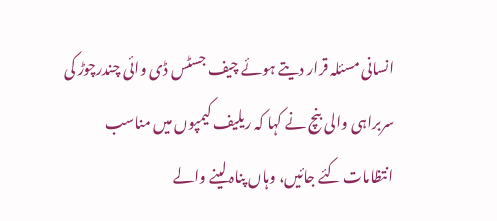انسانی مسئلہ قرار دیتے ہوئے چیف جسٹس ڈی وائی چندرچوڑ کی سربراہی والی بنچ نے کہا کہ ریلیف کیمپوں میں مناسب انتظامات کئے جائیں، وہاں پناہ لینے والے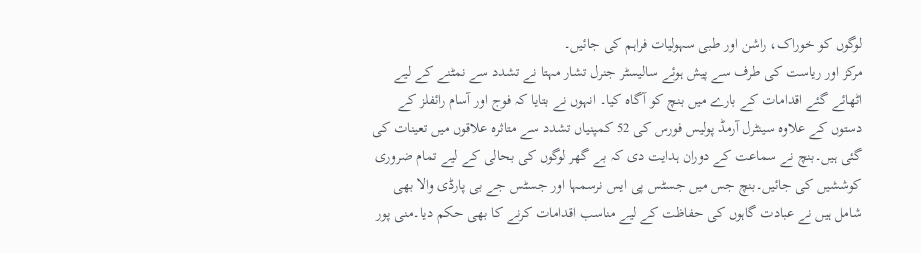لوگوں کو خوراک، راشن اور طبی سہولیات فراہم کی جائیں۔
مرکز اور ریاست کی طرف سے پیش ہوئے سالیسٹر جنرل تشار مہتا نے تشدد سے نمٹنے کے لیے اٹھائے گئے اقدامات کے بارے میں بنچ کو آگاہ کیا۔ انہوں نے بتایا کہ فوج اور آسام رائفلز کے دستوں کے علاوہ سینٹرل آرمڈ پولیس فورس کی 52 کمپنیاں تشدد سے متاثرہ علاقوں میں تعینات کی گئی ہیں۔بنچ نے سماعت کے دوران ہدایت دی کہ بے گھر لوگوں کی بحالی کے لیے تمام ضروری کوششیں کی جائیں۔بنچ جس میں جسٹس پی ایس نرسمہا اور جسٹس جے بی پارڈی والا بھی شامل ہیں نے عبادت گاہوں کی حفاظت کے لیے مناسب اقدامات کرنے کا بھی حکم دیا۔منی پور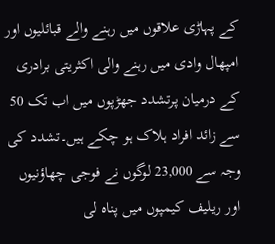کے پہاڑی علاقوں میں رہنے والے قبائلیوں اور امپھال وادی میں رہنے والی اکثریتی برادری کے درمیان پرتشدد جھڑپوں میں اب تک 50 سے زائد افراد ہلاک ہو چکے ہیں۔تشدد کی وجہ سے 23,000 لوگوں نے فوجی چھاؤنیوں اور ریلیف کیمپوں میں پناہ لی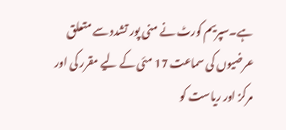ہے۔سپریم کورٹ نے منی پور تشدد سے متعلق عرضیوں کی سماعت 17 مئی کے لیے مقرر کی اور مرکز اور ریاست کو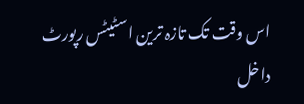اس وقت تک تازہ ترین اسٹیٹس رپورٹ داخل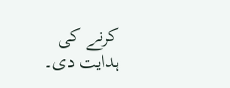کرنے کی ہدایت دی۔